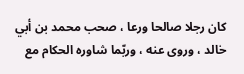كان رجلا صالحا ورعا ، صحب محمد بن أبي خالد ، وروى عنه ، وربّما شاوره الحكام مع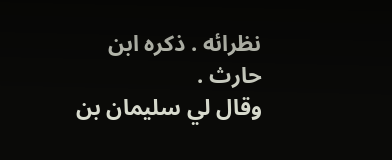نظرائه . ذكره ابن حارث .
وقال لي سليمان بن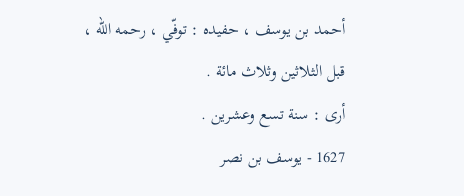أحمد بن يوسف ، حفيده : توفّي ، رحمه اللّه ، قبل الثلاثين وثلاث مائة .
أرى : سنة تسع وعشرين .
1627 - يوسف بن نصر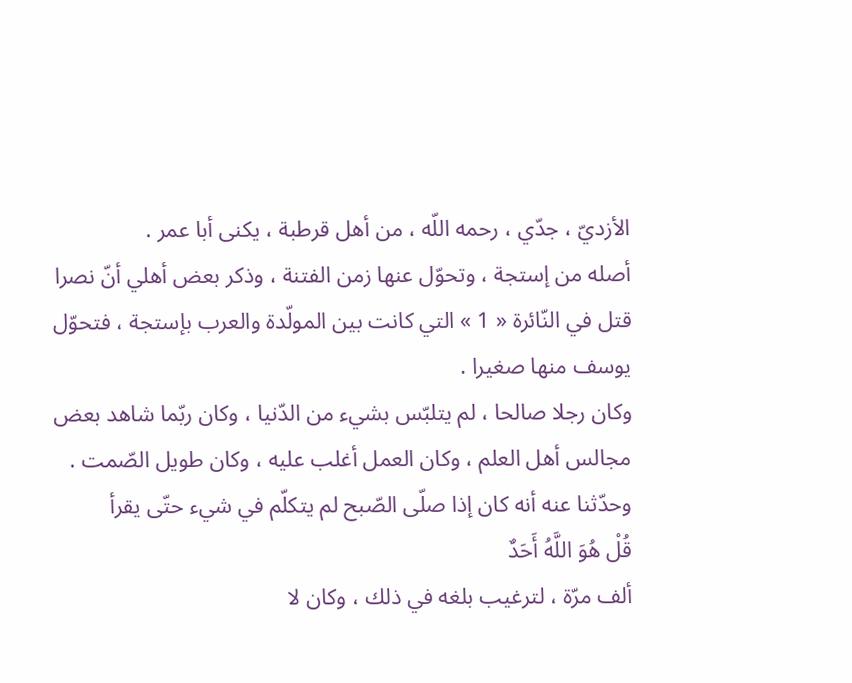الأزديّ ، جدّي ، رحمه اللّه ، من أهل قرطبة ، يكنى أبا عمر .
أصله من إستجة ، وتحوّل عنها زمن الفتنة ، وذكر بعض أهلي أنّ نصرا قتل في النّائرة « 1 » التي كانت بين المولّدة والعرب بإستجة ، فتحوّل يوسف منها صغيرا .
وكان رجلا صالحا ، لم يتلبّس بشيء من الدّنيا ، وكان ربّما شاهد بعض مجالس أهل العلم ، وكان العمل أغلب عليه ، وكان طويل الصّمت .
وحدّثنا عنه أنه كان إذا صلّى الصّبح لم يتكلّم في شيء حتّى يقرأ
قُلْ هُوَ اللَّهُ أَحَدٌ
ألف مرّة ، لترغيب بلغه في ذلك ، وكان لا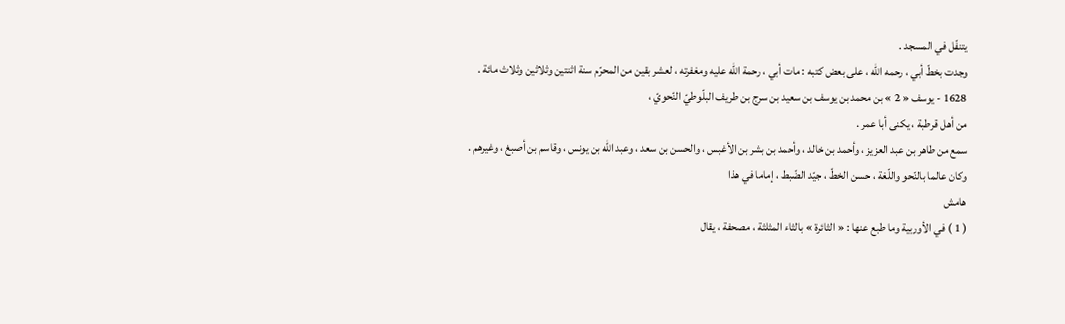يتنفّل في المسجد .
وجدت بخطّ أبي ، رحمه اللّه ، على بعض كتبه : مات أبي ، رحمة اللّه عليه ومغفرته ، لعشر بقين من المحرّم سنة اثنتين وثلاثين وثلاث مائة .
1628 - يوسف « 2 » بن محمد بن يوسف بن سعيد بن سرج بن طريف البلّوطيّ النّحويّ ،
من أهل قرطبة ، يكنى أبا عمر .
سمع من طاهر بن عبد العزيز ، وأحمد بن خالد ، وأحمد بن بشر بن الأغبس ، والحسن بن سعد ، وعبد اللّه بن يونس ، وقاسم بن أصبغ ، وغيرهم .
وكان عالما بالنّحو واللّغة ، حسن الخطّ ، جيّد الضّبط ، إماما في هذا
هامش
( 1 ) في الأوربية وما طبع عنها : « الثائرة » بالثاء المثلثة ، مصحفة ، يقال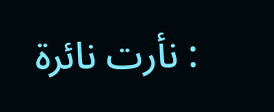: نأرت نائرة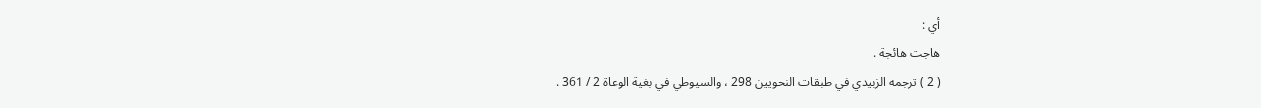أي :
هاجت هائجة .
( 2 ) ترجمه الزبيدي في طبقات النحويين 298 ، والسيوطي في بغية الوعاة 2 / 361 .